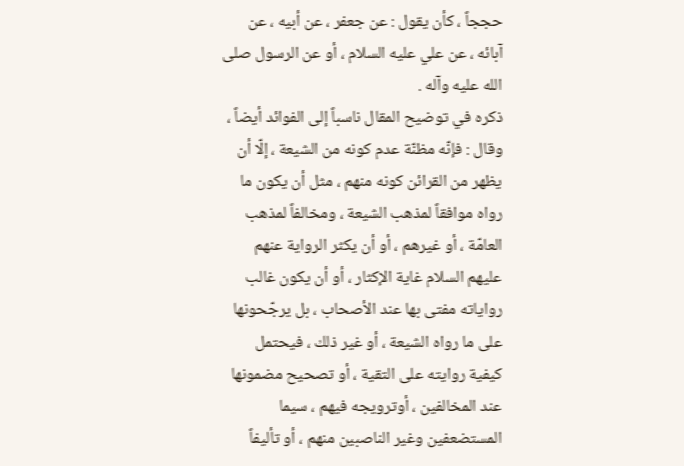حججاً ، كأن يقول : عن جعفر ، عن أبيه ، عن آبائه ، عن علي عليه السلام ، أو عن الرسول صلى الله عليه وآله .
ذكره في توضيح المقال ناسباً إلى الفوائد أيضاً ، وقال : فإنّه مظنّة عدم كونه من الشيعة ، إلّا أن يظهر من القرائن كونه منهم ، مثل أن يكون ما رواه موافقاً لمذهب الشيعة ، ومخالفاً لمذهب العامّة ، أو غيرهم ، أو أن يكثر الرواية عنهم عليهم السلام غاية الإكثار ، أو أن يكون غالب رواياته مفتى بها عند الأصحاب ، بل يرجّحونها على ما رواه الشيعة ، أو غير ذلك ، فيحتمل كيفية روايته على التقية ، أو تصحيح مضمونها عند المخالفين ، أوترويجه فيهم ، سيما المستضعفين وغير الناصبين منهم ، أو تأليفاً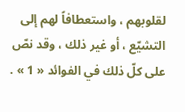لقلوبهم ، واستعطافاً لهم إلى التشيّع ، أو غير ذلك ، وقد نصّ على كلّ ذلك في الفوائد « 1 » .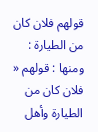قولهم فلان كان من الطيارة :
ومنها : قولهم « فلان كان من الطيارة وأهل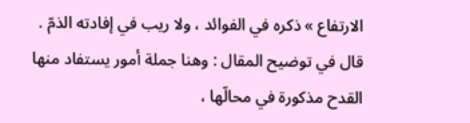الارتفاع » ذكره في الفوائد ، ولا ريب في إفادته الذمّ .
قال في توضيح المقال : وهنا جملة أمور يستفاد منها القدح مذكورة في محالّها ،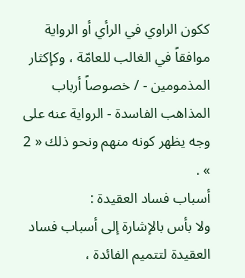ككون الراوي في الرأي أو الرواية موافقاً في الغالب للعامّة ، وكإكثار المذمومين - / خصوصاً أرباب المذاهب الفاسدة - الرواية عنه على وجه يظهر كونه منهم ونحو ذلك « 2 » .
أسباب فساد العقيدة :
ولا بأس بالإشارة إلى أسباب فساد العقيدة لتتميم الفائدة ،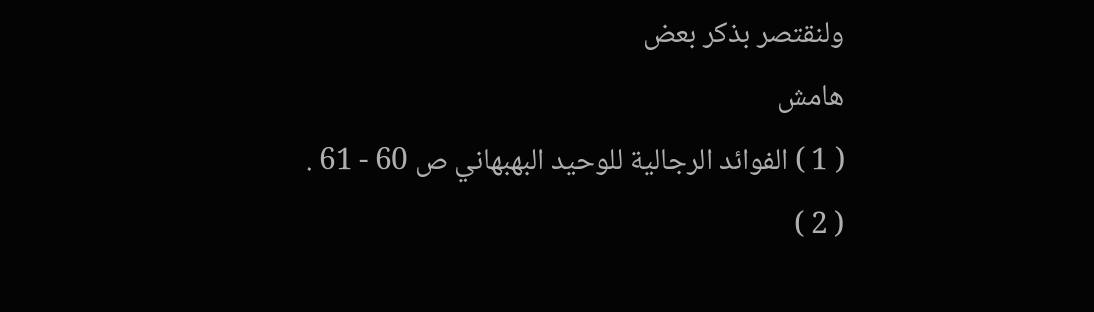ولنقتصر بذكر بعض
هامش
( 1 ) الفوائد الرجالية للوحيد البهبهاني ص 60 - 61 .
( 2 )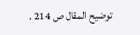توضيح المقال ص 214 .